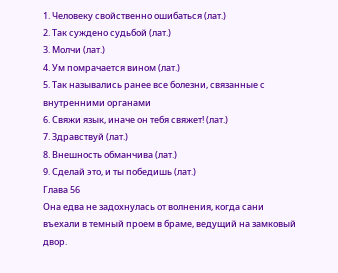1. Человеку свойственно ошибаться (лат.)
2. Так суждено судьбой (лат.)
3. Молчи (лат.)
4. Ум помрачается вином (лат.)
5. Так назывались ранее все болезни, связанные с внутренними органами
6. Свяжи язык, иначе он тебя свяжет! (лат.)
7. Здравствуй (лат.)
8. Внешность обманчива (лат.)
9. Сделай это, и ты победишь (лат.)
Глава 56
Она едва не задохнулась от волнения, когда сани въехали в темный проем в браме, ведущий на замковый двор.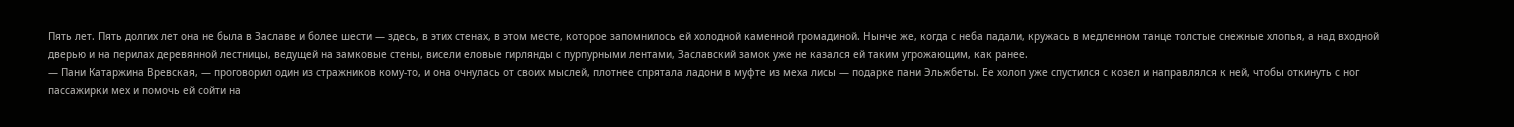Пять лет. Пять долгих лет она не была в Заславе и более шести — здесь, в этих стенах, в этом месте, которое запомнилось ей холодной каменной громадиной. Нынче же, когда с неба падали, кружась в медленном танце толстые снежные хлопья, а над входной дверью и на перилах деревянной лестницы, ведущей на замковые стены, висели еловые гирлянды с пурпурными лентами, Заславский замок уже не казался ей таким угрожающим, как ранее.
— Пани Катаржина Вревская, — проговорил один из стражников кому-то, и она очнулась от своих мыслей, плотнее спрятала ладони в муфте из меха лисы — подарке пани Эльжбеты. Ее холоп уже спустился с козел и направлялся к ней, чтобы откинуть с ног пассажирки мех и помочь ей сойти на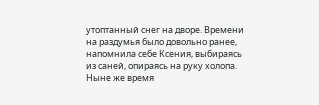утоптанный снег на дворе. Времени на раздумья было довольно ранее, напомнила себе Ксения, выбираясь из саней, опираясь на руку холопа. Ныне же время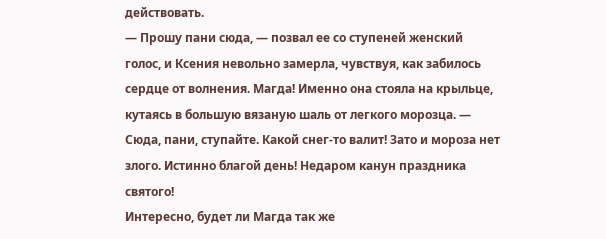действовать.
— Прошу пани сюда, — позвал ее со ступеней женский голос, и Ксения невольно замерла, чувствуя, как забилось сердце от волнения. Магда! Именно она стояла на крыльце, кутаясь в большую вязаную шаль от легкого морозца. — Сюда, пани, ступайте. Какой снег-то валит! Зато и мороза нет злого. Истинно благой день! Недаром канун праздника святого!
Интересно, будет ли Магда так же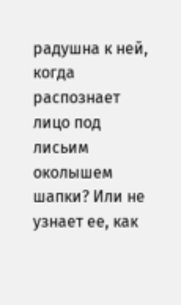радушна к ней, когда распознает лицо под лисьим околышем шапки? Или не узнает ее, как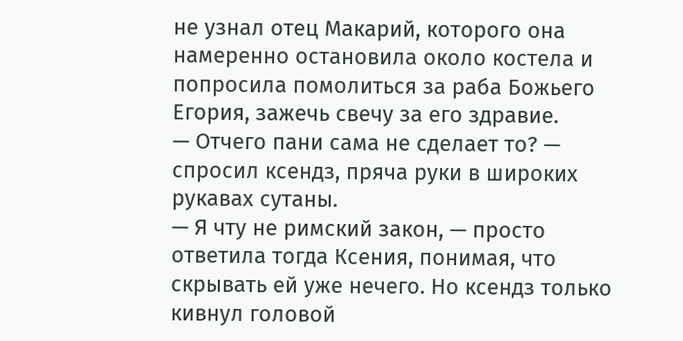не узнал отец Макарий, которого она намеренно остановила около костела и попросила помолиться за раба Божьего Егория, зажечь свечу за его здравие.
— Отчего пани сама не сделает то? — спросил ксендз, пряча руки в широких рукавах сутаны.
— Я чту не римский закон, — просто ответила тогда Ксения, понимая, что скрывать ей уже нечего. Но ксендз только кивнул головой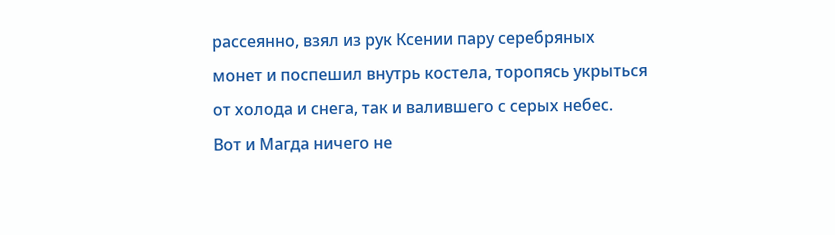рассеянно, взял из рук Ксении пару серебряных монет и поспешил внутрь костела, торопясь укрыться от холода и снега, так и валившего с серых небес.
Вот и Магда ничего не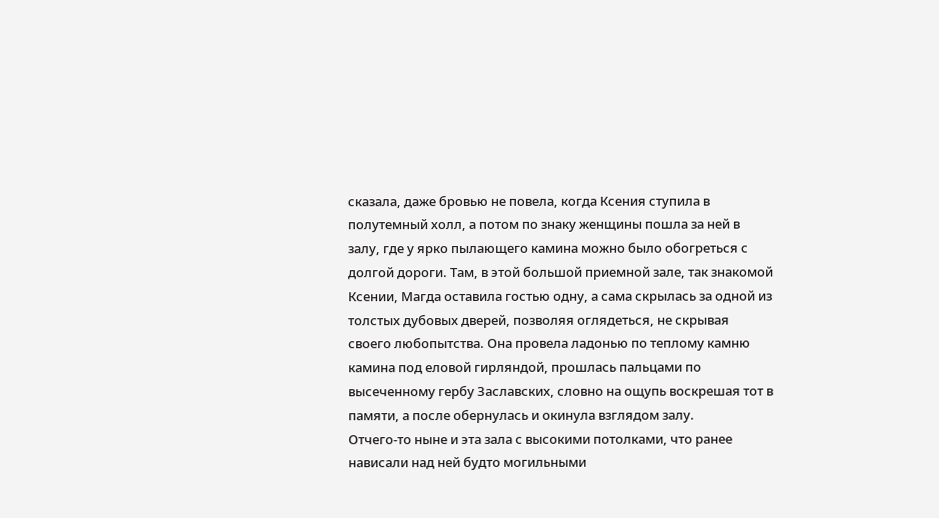сказала, даже бровью не повела, когда Ксения ступила в полутемный холл, а потом по знаку женщины пошла за ней в залу, где у ярко пылающего камина можно было обогреться с долгой дороги. Там, в этой большой приемной зале, так знакомой Ксении, Магда оставила гостью одну, а сама скрылась за одной из толстых дубовых дверей, позволяя оглядеться, не скрывая своего любопытства. Она провела ладонью по теплому камню камина под еловой гирляндой, прошлась пальцами по высеченному гербу Заславских, словно на ощупь воскрешая тот в памяти, а после обернулась и окинула взглядом залу.
Отчего-то ныне и эта зала с высокими потолками, что ранее нависали над ней будто могильными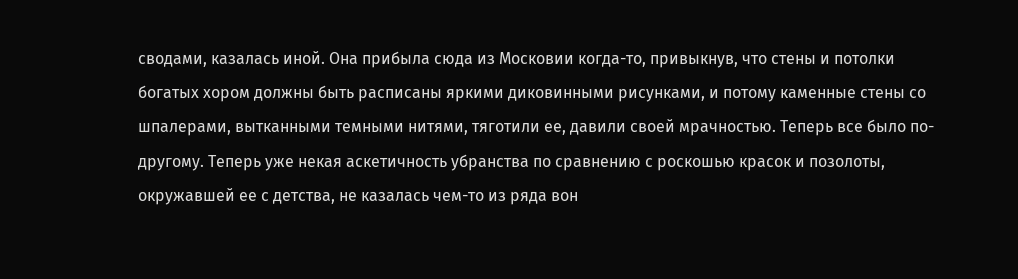сводами, казалась иной. Она прибыла сюда из Московии когда-то, привыкнув, что стены и потолки богатых хором должны быть расписаны яркими диковинными рисунками, и потому каменные стены со шпалерами, вытканными темными нитями, тяготили ее, давили своей мрачностью. Теперь все было по-другому. Теперь уже некая аскетичность убранства по сравнению с роскошью красок и позолоты, окружавшей ее с детства, не казалась чем-то из ряда вон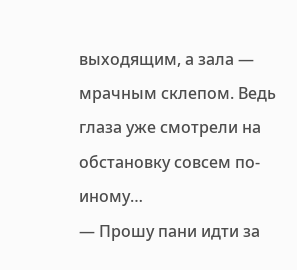выходящим, а зала — мрачным склепом. Ведь глаза уже смотрели на обстановку совсем по-иному…
— Прошу пани идти за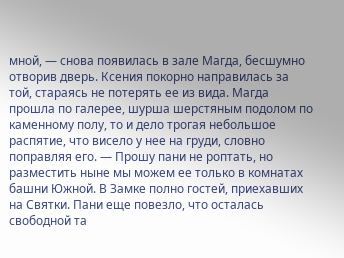мной, — снова появилась в зале Магда, бесшумно отворив дверь. Ксения покорно направилась за той, стараясь не потерять ее из вида. Магда прошла по галерее, шурша шерстяным подолом по каменному полу, то и дело трогая небольшое распятие, что висело у нее на груди, словно поправляя его. — Прошу пани не роптать, но разместить ныне мы можем ее только в комнатах башни Южной. В Замке полно гостей, приехавших на Святки. Пани еще повезло, что осталась свободной та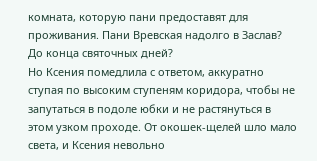комната, которую пани предоставят для проживания. Пани Вревская надолго в Заслав? До конца святочных дней?
Но Ксения помедлила с ответом, аккуратно ступая по высоким ступеням коридора, чтобы не запутаться в подоле юбки и не растянуться в этом узком проходе. От окошек-щелей шло мало света, и Ксения невольно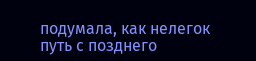подумала, как нелегок путь с позднего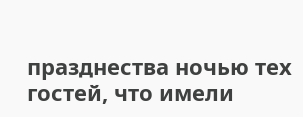празднества ночью тех гостей, что имели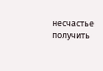несчастье получить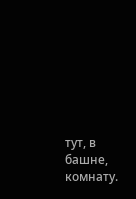тут, в башне, комнату.